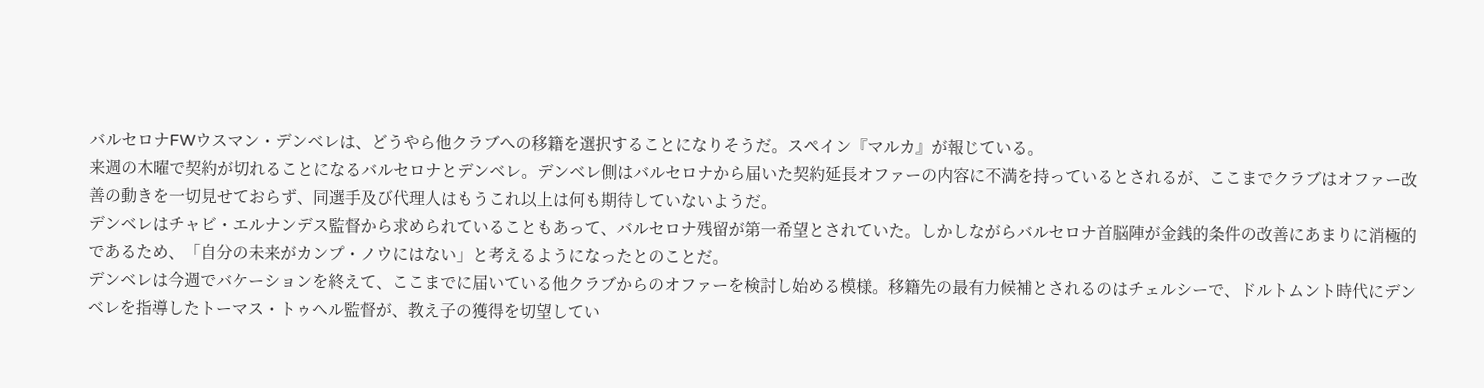バルセロナFWウスマン・デンベレは、どうやら他クラブへの移籍を選択することになりそうだ。スペイン『マルカ』が報じている。
来週の木曜で契約が切れることになるバルセロナとデンベレ。デンベレ側はバルセロナから届いた契約延長オファーの内容に不満を持っているとされるが、ここまでクラブはオファー改善の動きを一切見せておらず、同選手及び代理人はもうこれ以上は何も期待していないようだ。
デンベレはチャビ・エルナンデス監督から求められていることもあって、バルセロナ残留が第一希望とされていた。しかしながらバルセロナ首脳陣が金銭的条件の改善にあまりに消極的であるため、「自分の未来がカンプ・ノウにはない」と考えるようになったとのことだ。
デンベレは今週でバケーションを終えて、ここまでに届いている他クラブからのオファーを検討し始める模様。移籍先の最有力候補とされるのはチェルシーで、ドルトムント時代にデンベレを指導したトーマス・トゥヘル監督が、教え子の獲得を切望してい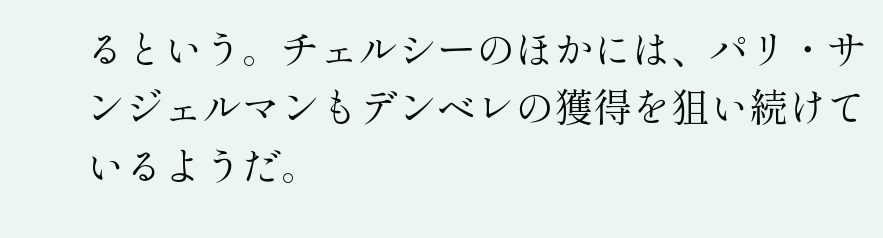るという。チェルシーのほかには、パリ・サンジェルマンもデンベレの獲得を狙い続けているようだ。